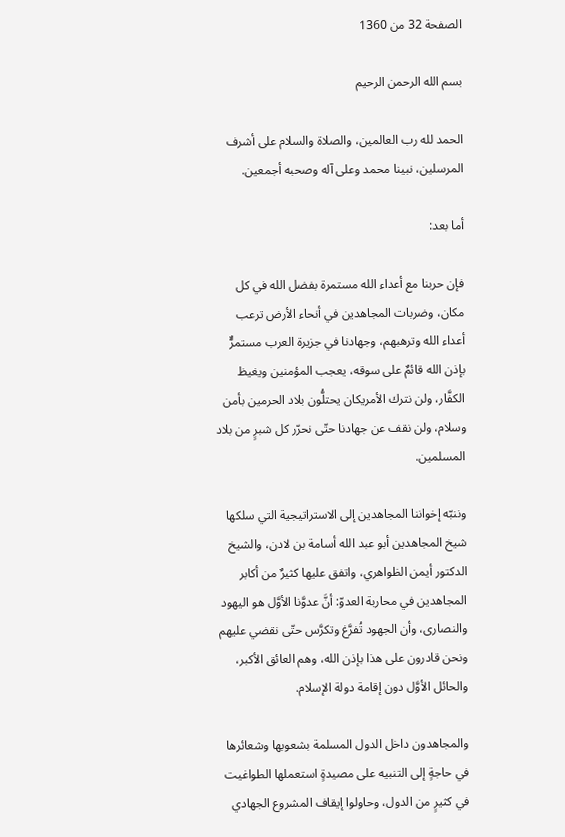الصفحة 32 من 1360

بسم الله الرحمن الرحيم

الحمد لله رب العالمين، والصلاة والسلام على أشرف المرسلين، نبينا محمد وعلى آله وصحبه أجمعين.

أما بعد:

فإن حربنا مع أعداء الله مستمرة بفضل الله في كل مكان، وضربات المجاهدين في أنحاء الأرض ترعب أعداء الله وترهبهم، وجهادنا في جزيرة العرب مستمرٌّ بإذن الله قائمٌ على سوقه، يعجب المؤمنين ويغيظ الكفَّار، ولن نترك الأمريكان يحتلُّون بلاد الحرمين بأمن وسلام، ولن نقف عن جهادنا حتّى نحرّر كل شبرٍ من بلاد المسلمين.

وننبّه إخواننا المجاهدين إلى الاستراتيجية التي سلكها شيخ المجاهدين أبو عبد الله أسامة بن لادن، والشيخ الدكتور أيمن الظواهري، واتفق عليها كثيرٌ من أكابر المجاهدين في محاربة العدوّ: أنَّ عدوَّنا الأوَّل هو اليهود والنصارى، وأن الجهود تُفرَّغ وتكرَّس حتّى نقضي عليهم ونحن قادرون على هذا بإذن الله، وهم العائق الأكبر، والحائل الأوَّل دون إقامة دولة الإسلام.

والمجاهدون داخل الدول المسلمة بشعوبها وشعائرها في حاجةٍ إلى التنبيه على مصيدةٍ استعملها الطواغيت في كثيرٍ من الدول، وحاولوا إيقاف المشروع الجهادي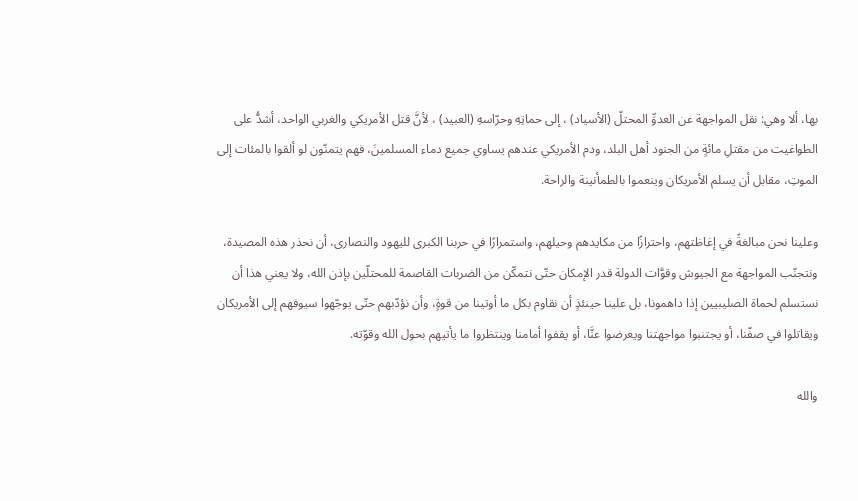بها، ألا وهي: نقل المواجهة عن العدوِّ المحتلّ (الأسياد) ، إلى حماتِهِ وحرّاسهِ (العبيد) ، لأنَّ قتل الأمريكي والغربي الواحد، أشدُّ على الطواغيت من مقتلِ مائةٍ من الجنود أهل البلد، ودم الأمريكي عندهم يساوي جميع دماء المسلمينَ، فهم يتمنّون لو ألقوا بالمئات إلى الموتِ، مقابل أن يسلم الأمريكان وينعموا بالطمأنينة والراحة.

وعلينا نحن مبالغةً في إغاظتهم، واحترازًا من مكايدهم وحيلهم، واستمرارًا في حربنا الكبرى لليهود والنصارى، أن نحذر هذه المصيدة، ونتجنّب المواجهة مع الجيوش وقوَّات الدولة قدر الإمكان حتّى نتمكّن من الضربات القاصمة للمحتلّين بإذن الله، ولا يعني هذا أن نستسلم لحماة الصليبيين إذا داهمونا، بل علينا حينئذٍ أن نقاوم بكل ما أوتينا من قوةٍ، وأن نؤدّبهم حتّى يوجّهوا سيوفهم إلى الأمريكان ويقاتلوا في صفّنا، أو يجتنبوا مواجهتنا ويعرضوا عنَّا، أو يقفوا أمامنا وينتظروا ما يأتيهم بحول الله وقوّته.

والله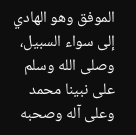الموفق وهو الهادي إلى سواء السبيل، وصلى الله وسلم على نبينا محمد وعلى آله وصحبه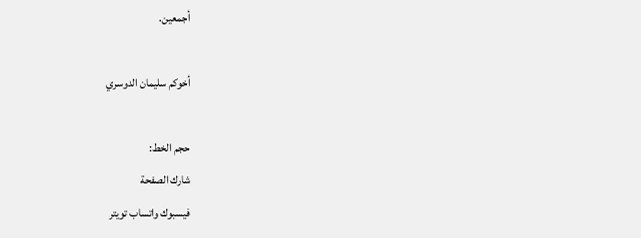أجمعين.

أخوكم سليمان الدوسري

حجم الخط:
شارك الصفحة
فيسبوك واتساب تويتر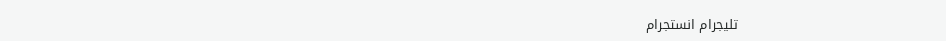تليجرام انستجرام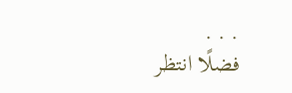. . .
فضلًا انتظر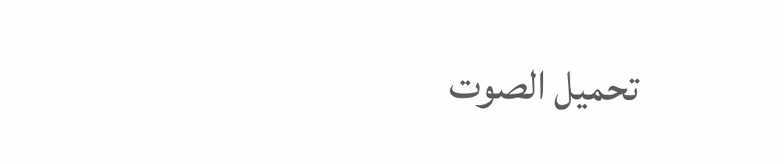تحميل الصوت